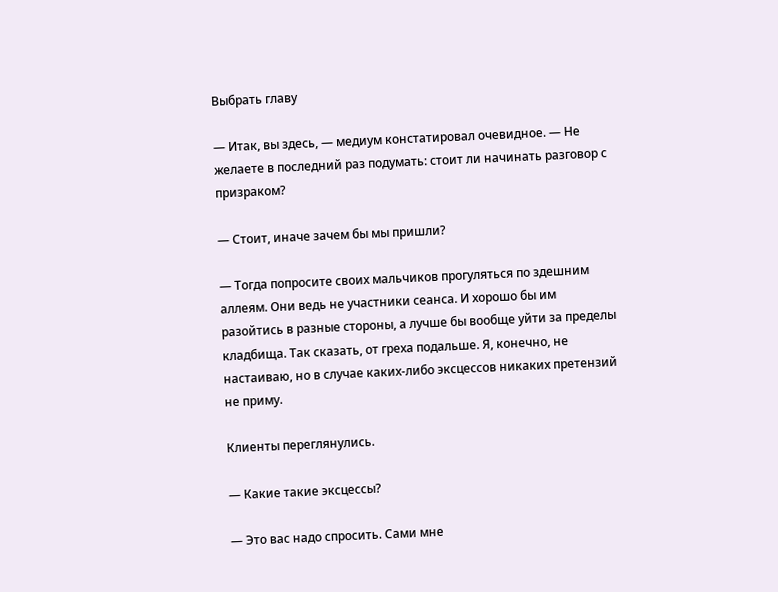Выбрать главу

— Итак, вы здесь, — медиум констатировал очевидное. — Не желаете в последний раз подумать: стоит ли начинать разговор с призраком?

— Стоит, иначе зачем бы мы пришли?

— Тогда попросите своих мальчиков прогуляться по здешним аллеям. Они ведь не участники сеанса. И хорошо бы им разойтись в разные стороны, а лучше бы вообще уйти за пределы кладбища. Так сказать, от греха подальше. Я, конечно, не настаиваю, но в случае каких-либо эксцессов никаких претензий не приму.

Клиенты переглянулись.

— Какие такие эксцессы?

— Это вас надо спросить. Сами мне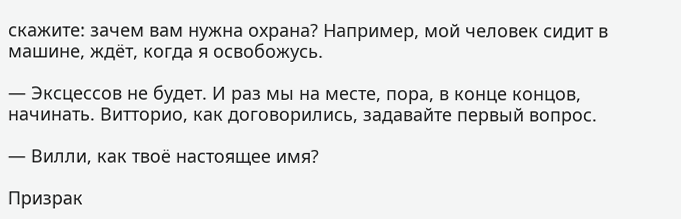скажите: зачем вам нужна охрана? Например, мой человек сидит в машине, ждёт, когда я освобожусь.

— Эксцессов не будет. И раз мы на месте, пора, в конце концов, начинать. Витторио, как договорились, задавайте первый вопрос.

— Вилли, как твоё настоящее имя?

Призрак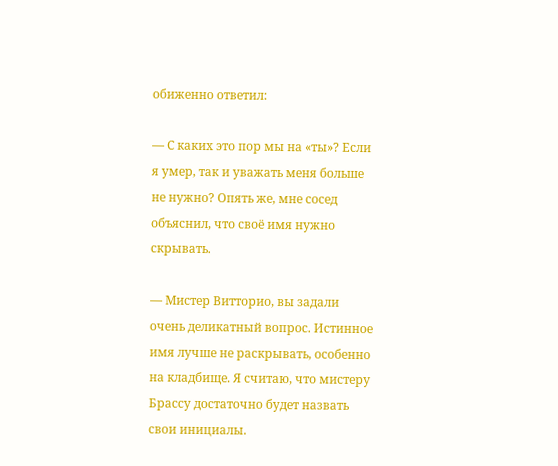обиженно ответил:

— С каких это пор мы на «ты»? Если я умер, так и уважать меня больше не нужно? Опять же, мне сосед объяснил, что своё имя нужно скрывать.

— Мистер Витторио, вы задали очень деликатный вопрос. Истинное имя лучше не раскрывать, особенно на кладбище. Я считаю, что мистеру Брассу достаточно будет назвать свои инициалы.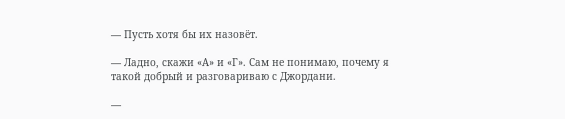— Пусть хотя бы их назовёт.

— Ладно, скажи «А» и «Г». Сам не понимаю, почему я такой добрый и разговариваю с Джордани.

—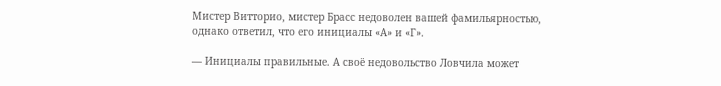Мистер Витторио, мистер Брасс недоволен вашей фамильярностью, однако ответил, что его инициалы «А» и «Г».

— Инициалы правильные. А своё недовольство Ловчила может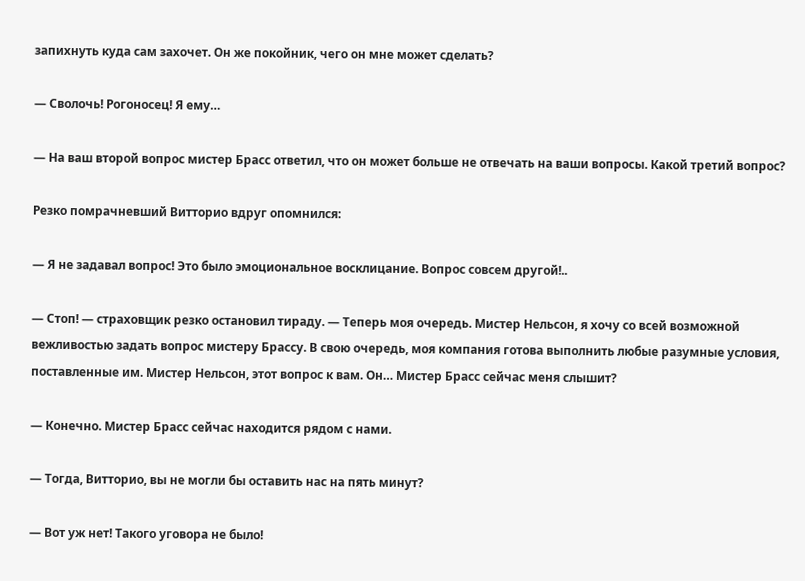запихнуть куда сам захочет. Он же покойник, чего он мне может сделать?

— Сволочь! Рогоносец! Я ему…

— На ваш второй вопрос мистер Брасс ответил, что он может больше не отвечать на ваши вопросы. Какой третий вопрос?

Резко помрачневший Витторио вдруг опомнился:

— Я не задавал вопрос! Это было эмоциональное восклицание. Вопрос совсем другой!..

— Стоп! — страховщик резко остановил тираду. — Теперь моя очередь. Мистер Нельсон, я хочу со всей возможной вежливостью задать вопрос мистеру Брассу. В свою очередь, моя компания готова выполнить любые разумные условия, поставленные им. Мистер Нельсон, этот вопрос к вам. Он… Мистер Брасс сейчас меня слышит?

— Конечно. Мистер Брасс сейчас находится рядом с нами.

— Тогда, Витторио, вы не могли бы оставить нас на пять минут?

— Вот уж нет! Такого уговора не было!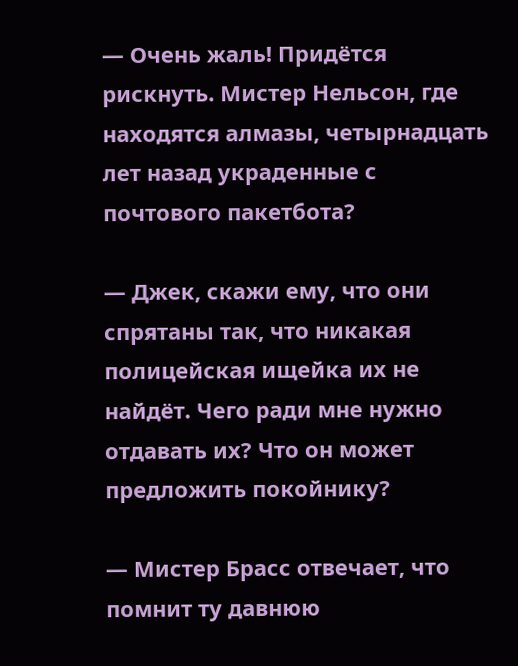— Очень жаль! Придётся рискнуть. Мистер Нельсон, где находятся алмазы, четырнадцать лет назад украденные с почтового пакетбота?

— Джек, скажи ему, что они спрятаны так, что никакая полицейская ищейка их не найдёт. Чего ради мне нужно отдавать их? Что он может предложить покойнику?

— Мистер Брасс отвечает, что помнит ту давнюю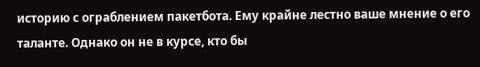историю с ограблением пакетбота. Ему крайне лестно ваше мнение о его таланте. Однако он не в курсе, кто бы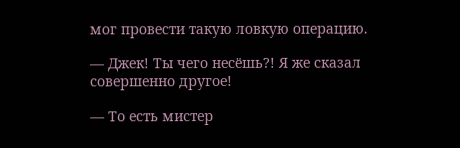мог провести такую ловкую операцию.

— Джек! Ты чего несёшь?! Я же сказал совершенно другое!

— То есть мистер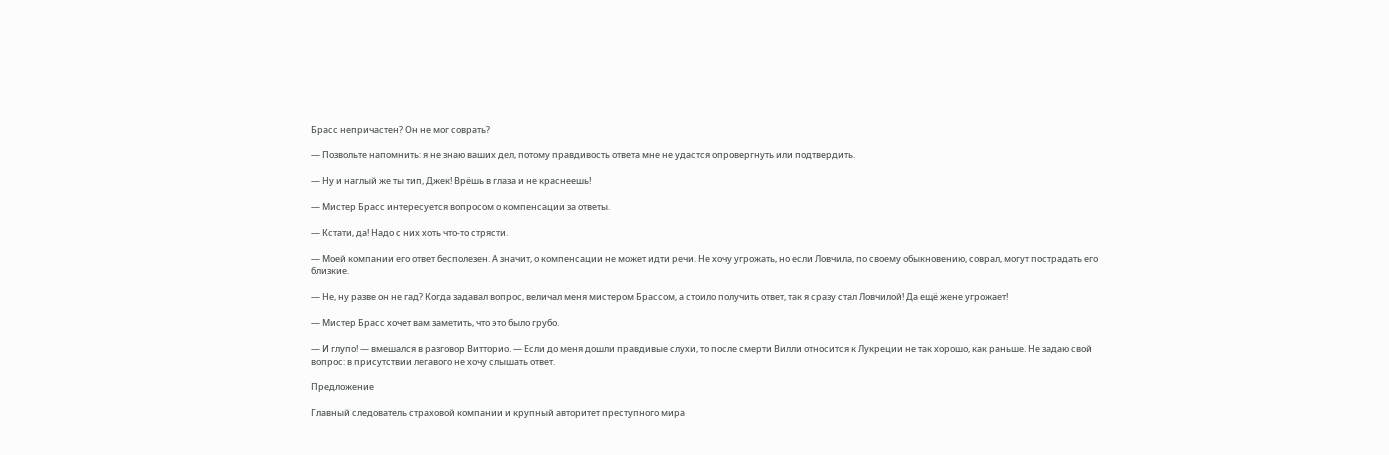Брасс непричастен? Он не мог соврать?

— Позвольте напомнить: я не знаю ваших дел, потому правдивость ответа мне не удастся опровергнуть или подтвердить.

— Ну и наглый же ты тип, Джек! Врёшь в глаза и не краснеешь!

— Мистер Брасс интересуется вопросом о компенсации за ответы.

— Кстати, да! Надо с них хоть что-то стрясти.

— Моей компании его ответ бесполезен. А значит, о компенсации не может идти речи. Не хочу угрожать, но если Ловчила, по своему обыкновению, соврал, могут пострадать его близкие.

— Не, ну разве он не гад? Когда задавал вопрос, величал меня мистером Брассом, а стоило получить ответ, так я сразу стал Ловчилой! Да ещё жене угрожает!

— Мистер Брасс хочет вам заметить, что это было грубо.

— И глупо! — вмешался в разговор Витторио. — Если до меня дошли правдивые слухи, то после смерти Вилли относится к Лукреции не так хорошо, как раньше. Не задаю свой вопрос: в присутствии легавого не хочу слышать ответ.

Предложение

Главный следователь страховой компании и крупный авторитет преступного мира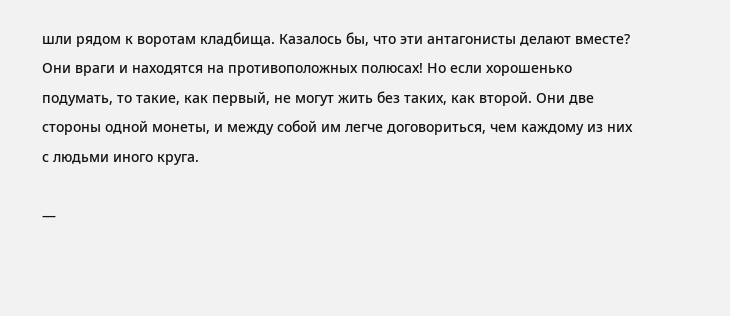шли рядом к воротам кладбища. Казалось бы, что эти антагонисты делают вместе? Они враги и находятся на противоположных полюсах! Но если хорошенько подумать, то такие, как первый, не могут жить без таких, как второй. Они две стороны одной монеты, и между собой им легче договориться, чем каждому из них с людьми иного круга.

—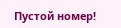Пустой номер!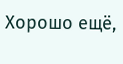Хорошо ещё,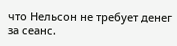что Нельсон не требует денег за сеанс.